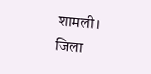शामली। जिला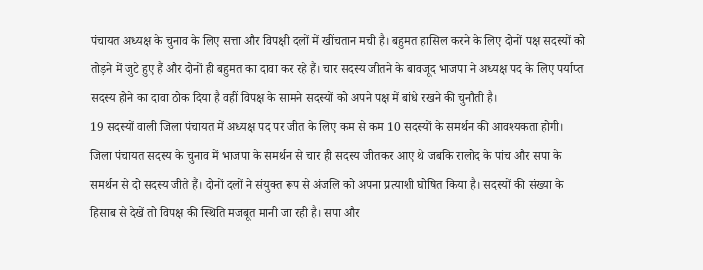पंचायत अध्यक्ष के चुनाव के लिए सत्ता और विपक्षी दलों में खींचतान मची है। बहुमत हासिल करने के लिए दोनों पक्ष सदस्यों को तोड़ने में जुटे हुए हैं और दोनों ही बहुमत का दावा कर रहे हैं। चार सदस्य जीतने के बावजूद भाजपा ने अध्यक्ष पद के लिए पर्याप्त सदस्य होने का दावा ठोक दिया है वहीं विपक्ष के सामने सदस्यों को अपने पक्ष में बांधे रखने की चुनौती है।
19 सदस्यों वाली जिला पंचायत में अध्यक्ष पद पर जीत के लिए कम से कम 10 सदस्यों के समर्थन की आवश्यकता होगी। जिला पंचायत सदस्य के चुनाव में भाजपा के समर्थन से चार ही सदस्य जीतकर आए थे जबकि रालोद के पांच और सपा के समर्थन से दो सदस्य जीते हैं। दोनों दलों ने संयुक्त रूप से अंजलि को अपना प्रत्याशी घोषित किया है। सदस्यों की संख्या के हिसाब से देखें तो विपक्ष की स्थिति मजबूत मानी जा रही है। सपा और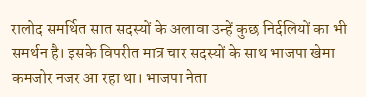रालोद समर्थित सात सदस्यों के अलावा उन्हें कुछ निर्दलियों का भी समर्थन है। इसके विपरीत मात्र चार सदस्यों के साथ भाजपा खेमा कमजोर नजर आ रहा था। भाजपा नेता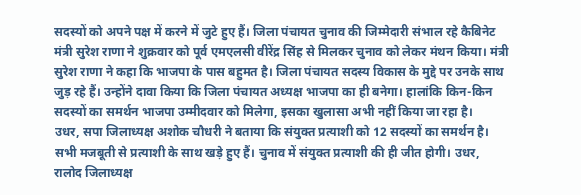सदस्यों को अपने पक्ष में करने में जुटे हुए हैं। जिला पंचायत चुनाव की जिम्मेदारी संभाल रहे कैबिनेट मंत्री सुरेश राणा ने शुक्रवार को पूर्व एमएलसी वीरेंद्र सिंह से मिलकर चुनाव को लेकर मंथन किया। मंत्री सुरेश राणा ने कहा कि भाजपा के पास बहुमत है। जिला पंचायत सदस्य विकास के मुद्दे पर उनके साथ जुड़ रहे हैं। उन्होंने दावा किया कि जिला पंचायत अध्यक्ष भाजपा का ही बनेगा। हालांकि किन-किन सदस्यों का समर्थन भाजपा उम्मीदवार को मिलेगा, इसका खुलासा अभी नहीं किया जा रहा है।
उधर, सपा जिलाध्यक्ष अशोक चौधरी ने बताया कि संयुक्त प्रत्याशी को 12 सदस्यों का समर्थन है। सभी मजबूती से प्रत्याशी के साथ खड़े हुए हैं। चुनाव में संयुक्त प्रत्याशी की ही जीत होगी। उधर, रालोद जिलाध्यक्ष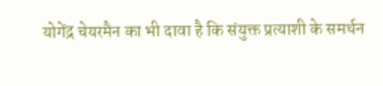योगेंद्र चेयरमैन का भी दावा है कि संयुक्त प्रत्याशी के समर्थन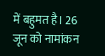में बहुमत है। 26 जून को नामांकन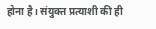होना है। संयुक्त प्रत्याशी की ही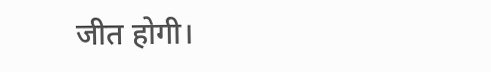जीत होगी।